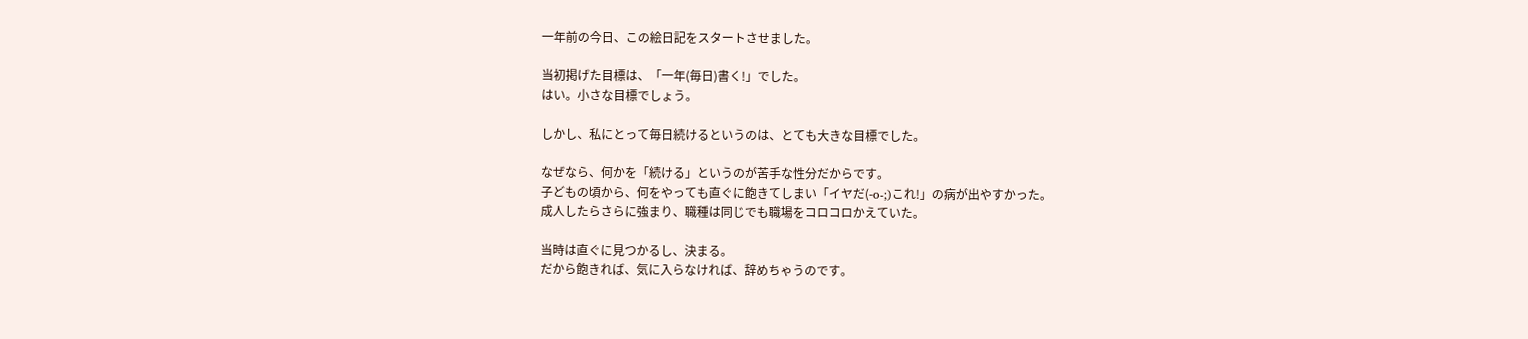一年前の今日、この絵日記をスタートさせました。

当初掲げた目標は、「一年(毎日)書く!」でした。
はい。小さな目標でしょう。

しかし、私にとって毎日続けるというのは、とても大きな目標でした。

なぜなら、何かを「続ける」というのが苦手な性分だからです。
子どもの頃から、何をやっても直ぐに飽きてしまい「イヤだ(-o-;)これ!」の病が出やすかった。
成人したらさらに強まり、職種は同じでも職場をコロコロかえていた。

当時は直ぐに見つかるし、決まる。
だから飽きれば、気に入らなければ、辞めちゃうのです。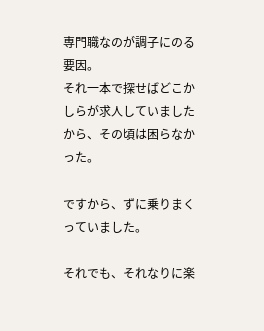専門職なのが調子にのる要因。
それ一本で探せばどこかしらが求人していましたから、その頃は困らなかった。

ですから、ずに乗りまくっていました。

それでも、それなりに楽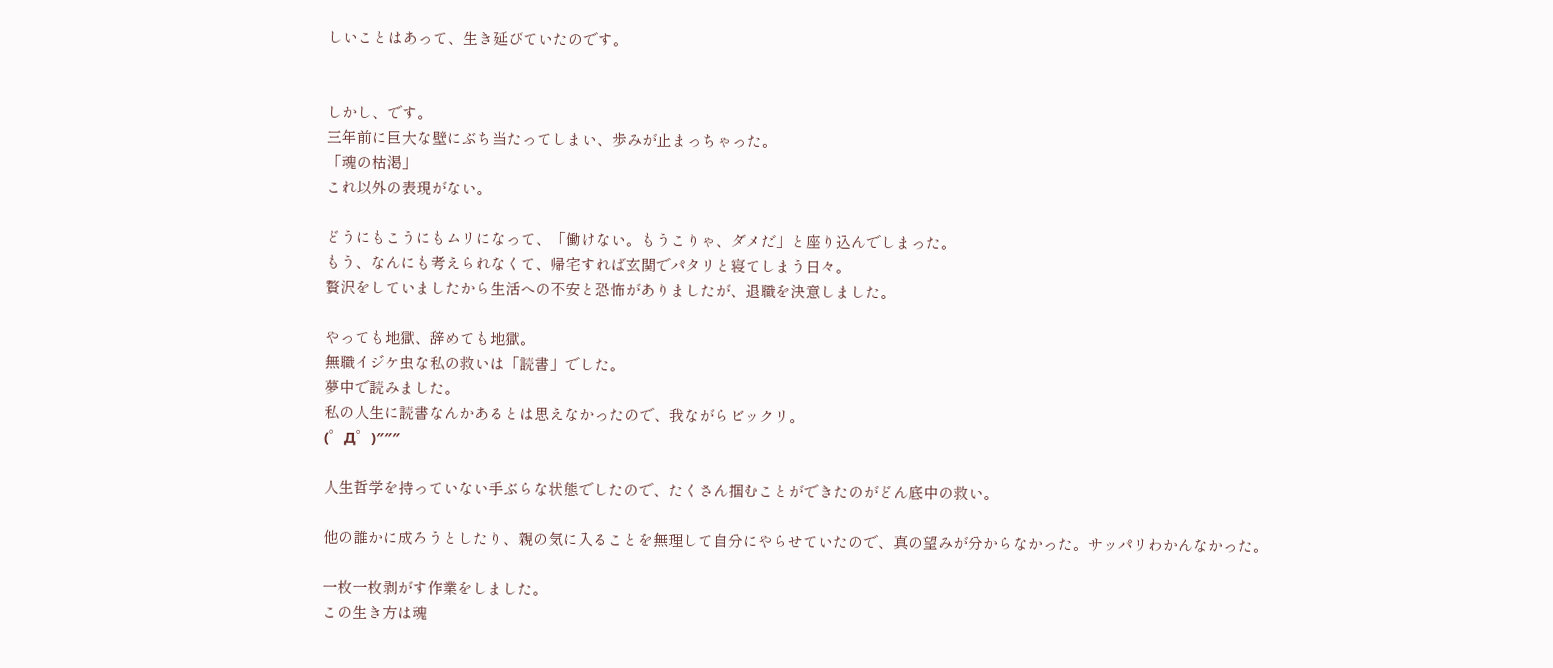しいことはあって、生き延びていたのです。


しかし、です。
三年前に巨大な壁にぶち当たってしまい、歩みが止まっちゃった。
「魂の枯渇」
これ以外の表現がない。

どうにもこうにもムリになって、「働けない。もうこりゃ、ダメだ」と座り込んでしまった。
もう、なんにも考えられなくて、帰宅すれば玄関でパタリと寝てしまう日々。
贅沢をしていましたから生活への不安と恐怖がありましたが、退職を決意しました。

やっても地獄、辞めても地獄。
無職イジケ虫な私の救いは「読書」でした。
夢中で読みました。
私の人生に読書なんかあるとは思えなかったので、我ながらビックリ。
(゜Д゜)″″″

人生哲学を持っていない手ぶらな状態でしたので、たくさん掴むことができたのがどん底中の救い。

他の誰かに成ろうとしたり、親の気に入ることを無理して自分にやらせていたので、真の望みが分からなかった。サッパリわかんなかった。

一枚一枚剥がす作業をしました。
この生き方は魂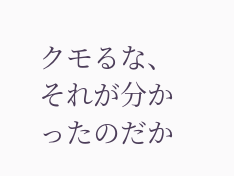クモるな、それが分かったのだか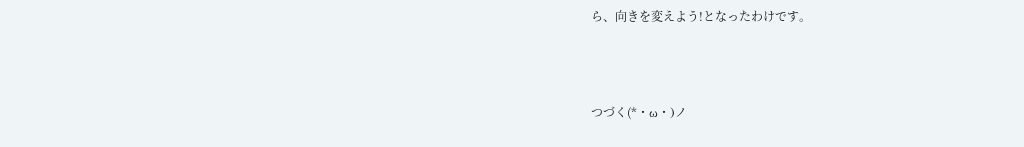ら、向きを変えよう!となったわけです。



つづく(*・ω・)ノ